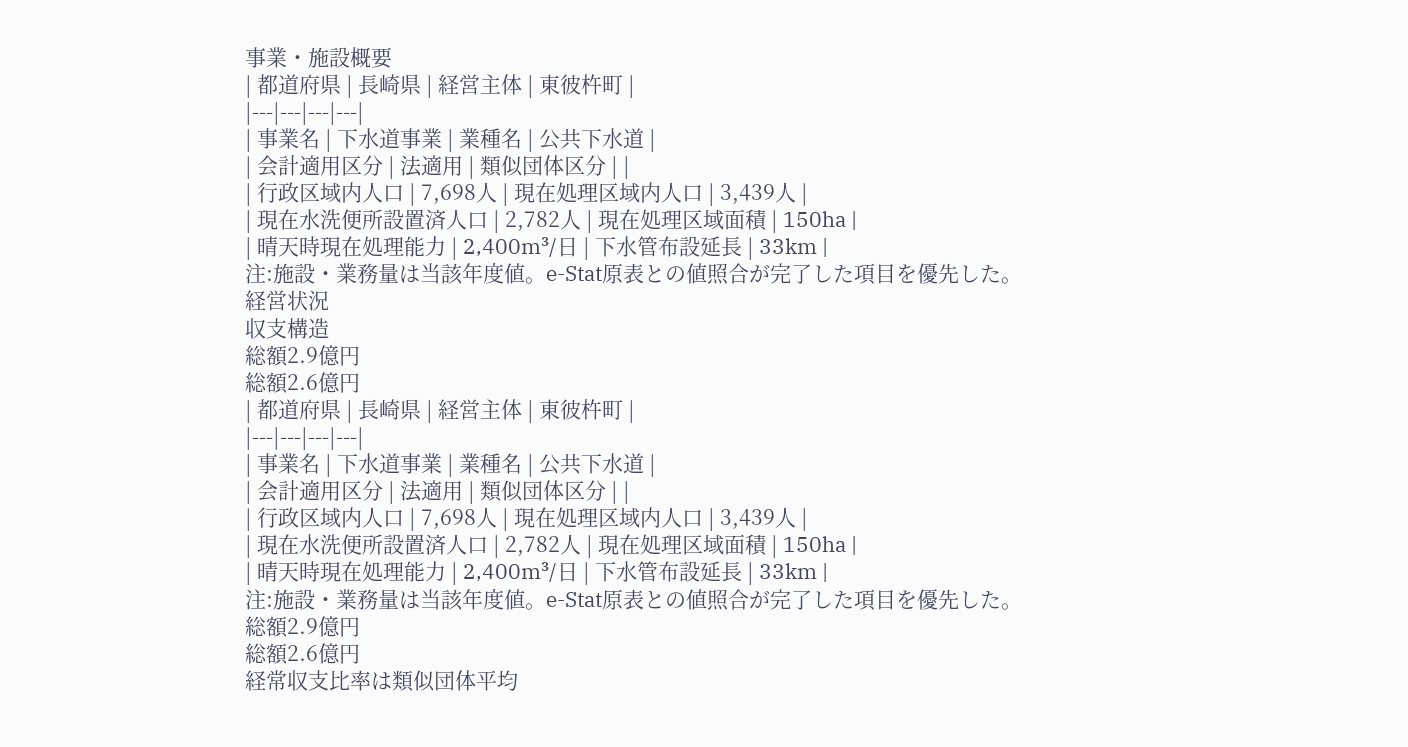事業・施設概要
| 都道府県 | 長崎県 | 経営主体 | 東彼杵町 |
|---|---|---|---|
| 事業名 | 下水道事業 | 業種名 | 公共下水道 |
| 会計適用区分 | 法適用 | 類似団体区分 | |
| 行政区域内人口 | 7,698人 | 現在処理区域内人口 | 3,439人 |
| 現在水洗便所設置済人口 | 2,782人 | 現在処理区域面積 | 150ha |
| 晴天時現在処理能力 | 2,400m³/日 | 下水管布設延長 | 33km |
注:施設・業務量は当該年度値。e-Stat原表との値照合が完了した項目を優先した。
経営状況
収支構造
総額2.9億円
総額2.6億円
| 都道府県 | 長崎県 | 経営主体 | 東彼杵町 |
|---|---|---|---|
| 事業名 | 下水道事業 | 業種名 | 公共下水道 |
| 会計適用区分 | 法適用 | 類似団体区分 | |
| 行政区域内人口 | 7,698人 | 現在処理区域内人口 | 3,439人 |
| 現在水洗便所設置済人口 | 2,782人 | 現在処理区域面積 | 150ha |
| 晴天時現在処理能力 | 2,400m³/日 | 下水管布設延長 | 33km |
注:施設・業務量は当該年度値。e-Stat原表との値照合が完了した項目を優先した。
総額2.9億円
総額2.6億円
経常収支比率は類似団体平均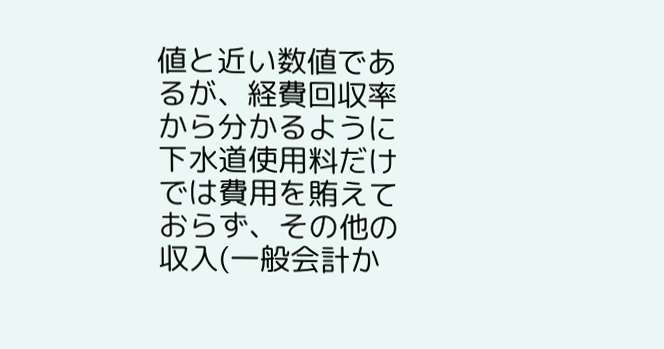値と近い数値であるが、経費回収率から分かるように下水道使用料だけでは費用を賄えておらず、その他の収入(一般会計か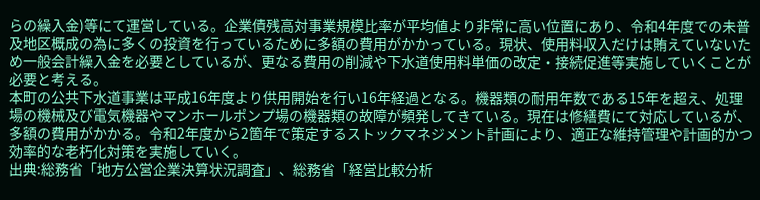らの繰入金)等にて運営している。企業債残高対事業規模比率が平均値より非常に高い位置にあり、令和4年度での未普及地区概成の為に多くの投資を行っているために多額の費用がかかっている。現状、使用料収入だけは賄えていないため一般会計繰入金を必要としているが、更なる費用の削減や下水道使用料単価の改定・接続促進等実施していくことが必要と考える。
本町の公共下水道事業は平成16年度より供用開始を行い16年経過となる。機器類の耐用年数である15年を超え、処理場の機械及び電気機器やマンホールポンプ場の機器類の故障が頻発してきている。現在は修繕費にて対応しているが、多額の費用がかかる。令和2年度から2箇年で策定するストックマネジメント計画により、適正な維持管理や計画的かつ効率的な老朽化対策を実施していく。
出典:総務省「地方公営企業決算状況調査」、総務省「経営比較分析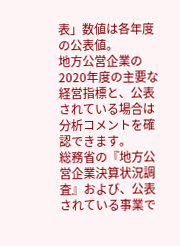表」数値は各年度の公表値。
地方公営企業の2020年度の主要な経営指標と、公表されている場合は分析コメントを確認できます。
総務省の『地方公営企業決算状況調査』および、公表されている事業で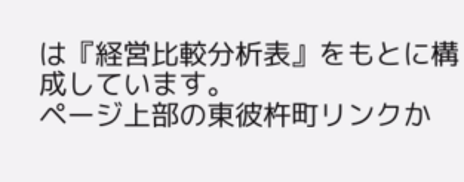は『経営比較分析表』をもとに構成しています。
ページ上部の東彼杵町リンクか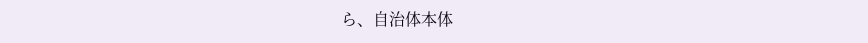ら、自治体本体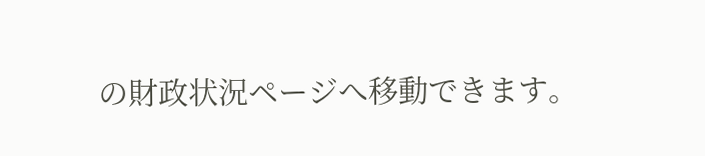の財政状況ページへ移動できます。